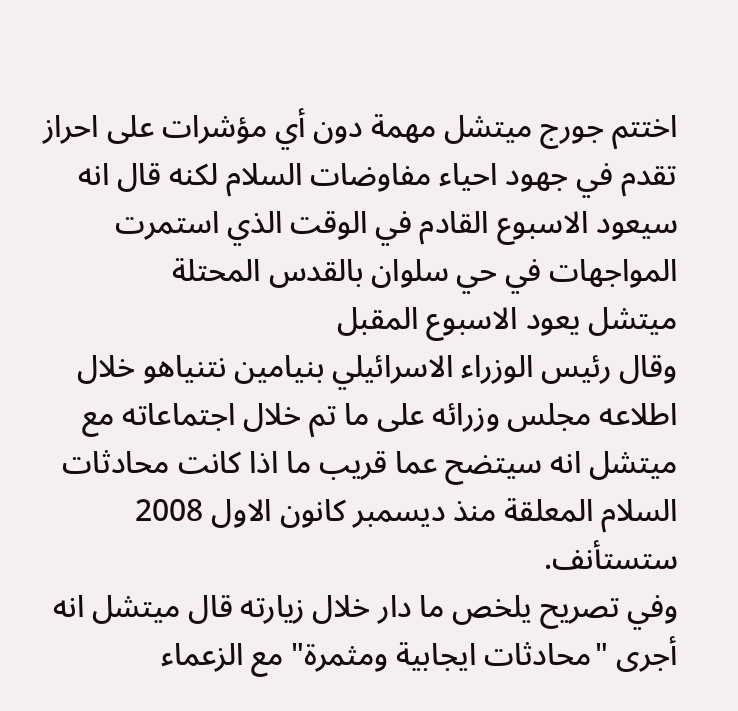اختتم جورج ميتشل مهمة دون أي مؤشرات على احراز تقدم في جهود احياء مفاوضات السلام لكنه قال انه سيعود الاسبوع القادم في الوقت الذي استمرت المواجهات في حي سلوان بالقدس المحتلة
ميتشل يعود الاسبوع المقبل
وقال رئيس الوزراء الاسرائيلي بنيامين نتنياهو خلال اطلاعه مجلس وزرائه على ما تم خلال اجتماعاته مع ميتشل انه سيتضح عما قريب ما اذا كانت محادثات السلام المعلقة منذ ديسمبر كانون الاول 2008 ستستأنف.
وفي تصريح يلخص ما دار خلال زيارته قال ميتشل انه أجرى "محادثات ايجابية ومثمرة" مع الزعماء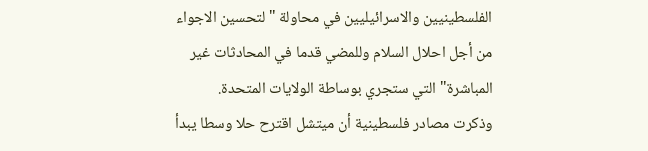الفلسطينيين والاسرائيليين في محاولة "لتحسين الاجواء من أجل احلال السلام وللمضي قدما في المحادثات غير المباشرة" التي ستجري بوساطة الولايات المتحدة.
وذكرت مصادر فلسطينية أن ميتشل اقترح حلا وسطا يبدأ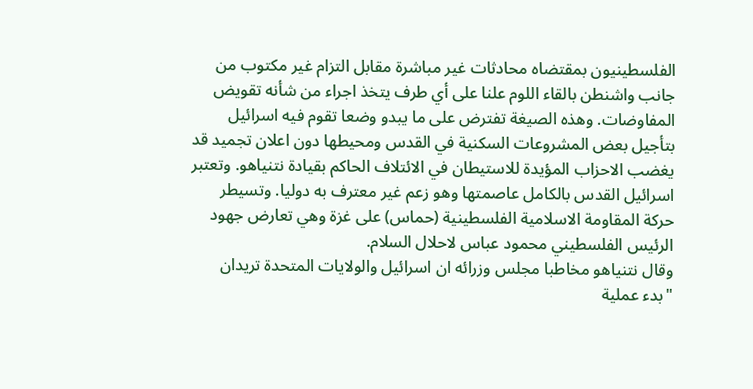الفلسطينيون بمقتضاه محادثات غير مباشرة مقابل التزام غير مكتوب من جانب واشنطن بالقاء اللوم علنا على أي طرف يتخذ اجراء من شأنه تقويض المفاوضات. وهذه الصيغة تفترض على ما يبدو وضعا تقوم فيه اسرائيل بتأجيل بعض المشروعات السكنية في القدس ومحيطها دون اعلان تجميد قد يغضب الاحزاب المؤيدة للاستيطان في الائتلاف الحاكم بقيادة نتنياهو. وتعتبر اسرائيل القدس بالكامل عاصمتها وهو زعم غير معترف به دوليا. وتسيطر حركة المقاومة الاسلامية الفلسطينية (حماس) على غزة وهي تعارض جهود الرئيس الفلسطيني محمود عباس لاحلال السلام.
وقال نتنياهو مخاطبا مجلس وزرائه ان اسرائيل والولايات المتحدة تريدان "بدء عملية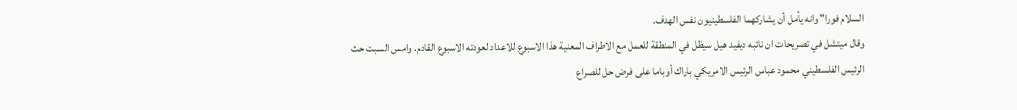السلام فورا" وانه يأمل أن يشاركهما الفلسطينيون نفس الهدف.
وقال ميتشل في تصريحات ان نائبه ديفيد هيل سيظل في المنطقة للعمل مع الاطراف المعنية هذا الاسبوع للاعداد لعودته الاسبوع القادم. وامس السبت حث الرئيس الفلسطيني محمود عباس الرئيس الامريكي باراك أوباما على فرض حل للصراع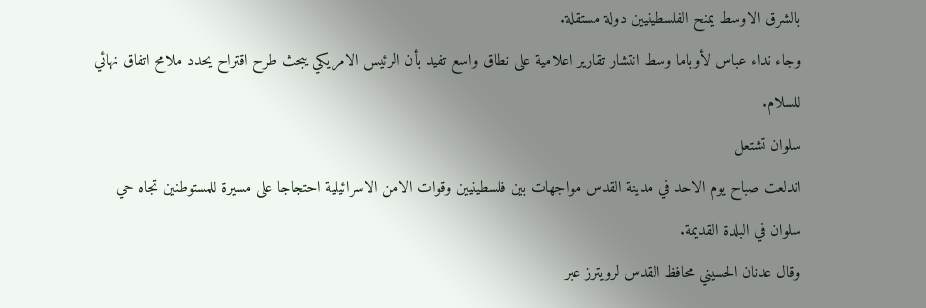بالشرق الاوسط يمنح الفلسطينيين دولة مستقلة.
وجاء نداء عباس لأوباما وسط انتشار تقارير اعلامية على نطاق واسع تفيد بأن الرئيس الامريكي يبحث طرح اقتراح يحدد ملامح اتفاق نهائي للسلام.
سلوان تشتعل
اندلعت صباح يوم الاحد في مدينة القدس مواجهات بين فلسطينيين وقوات الامن الاسرائيلية احتجاجا على مسيرة للمستوطنين تجاه حي سلوان في البلدة القديمة.
وقال عدنان الحسيني محافظ القدس لرويترز عبر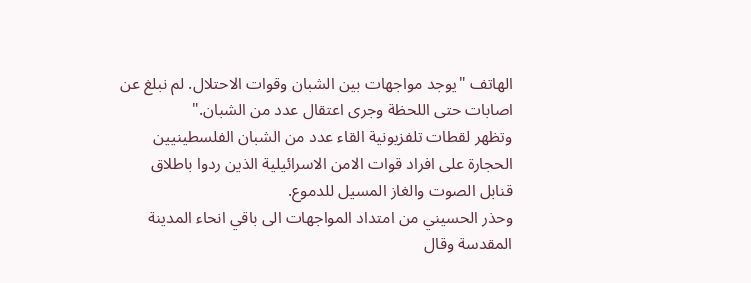الهاتف "يوجد مواجهات بين الشبان وقوات الاحتلال. لم نبلغ عن اصابات حتى اللحظة وجرى اعتقال عدد من الشبان."
وتظهر لقطات تلفزيونية القاء عدد من الشبان الفلسطينيين الحجارة على افراد قوات الامن الاسرائيلية الذين ردوا باطلاق قنابل الصوت والغاز المسيل للدموع.
وحذر الحسيني من امتداد المواجهات الى باقي انحاء المدينة المقدسة وقال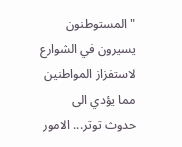"المستوطنون يسيرون في الشوارع لاستفزاز المواطنين مما يؤدي الى حدوث توتر... الامور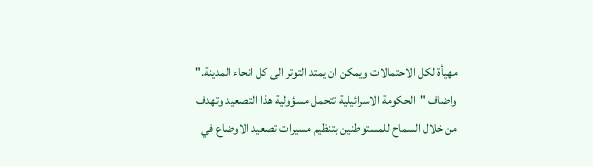مهيأة لكل الاحتمالات ويمكن ان يمتد التوتر الى كل انحاء المدينة."
واضاف "الحكومة الاسرائيلية تتحمل مسؤولية هذا التصعيد وتهدف من خلال السماح للمستوطنين بتنظيم مسيرات تصعيد الاوضاع في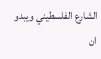الشارع الفلسطيني ويبدو ان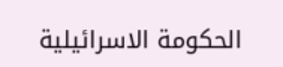الحكومة الاسرائيلية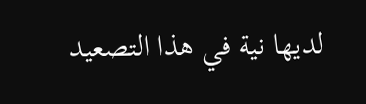لديها نية في هذا التصعيد